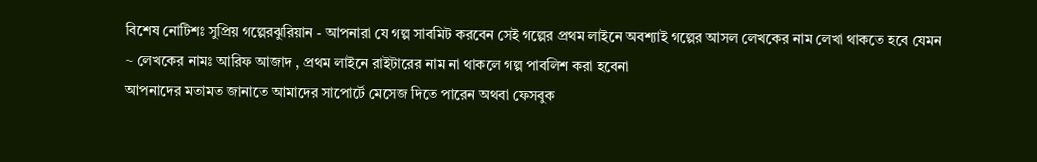বিশেষ নোটিশঃ সুপ্রিয় গল্পেরঝুরিয়ান - আপনারা যে গল্প সাবমিট করবেন সেই গল্পের প্রথম লাইনে অবশ্যাই গল্পের আসল লেখকের নাম লেখা থাকতে হবে যেমন ~ লেখকের নামঃ আরিফ আজাদ , প্রথম লাইনে রাইটারের নাম না থাকলে গল্প পাবলিশ করা হবেনা
আপনাদের মতামত জানাতে আমাদের সাপোর্টে মেসেজ দিতে পারেন অথবা ফেসবুক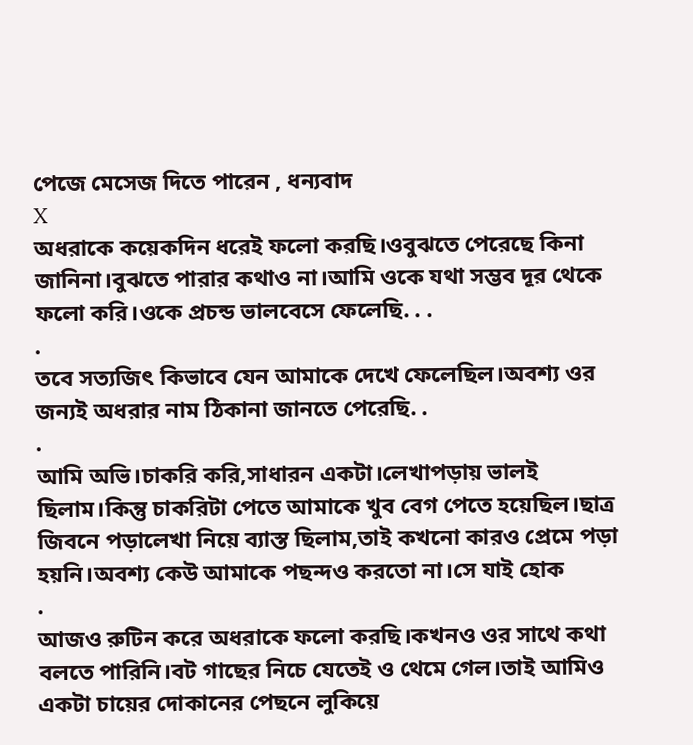পেজে মেসেজ দিতে পারেন , ধন্যবাদ
X
অধরাকে কয়েকদিন ধরেই ফলো করছি।ওবুঝতে পেরেছে কিনা জানিনা।বুঝতে পারার কথাও না।আমি ওকে যথা সম্ভব দূর থেকে ফলো করি।ওকে প্রচন্ড ভালবেসে ফেলেছি. . .
.
তবে সত্যজিৎ কিভাবে যেন আমাকে দেখে ফেলেছিল।অবশ্য ওর জন্যই অধরার নাম ঠিকানা জানতে পেরেছি. .
.
আমি অভি।চাকরি করি,সাধারন একটা।লেখাপড়ায় ভালই ছিলাম।কিন্তু চাকরিটা পেতে আমাকে খুব বেগ পেতে হয়েছিল।ছাত্র জিবনে পড়ালেখা নিয়ে ব্যাস্ত ছিলাম,তাই কখনো কারও প্রেমে পড়া হয়নি।অবশ্য কেউ আমাকে পছন্দও করতো না।সে যাই হোক
.
আজও রুটিন করে অধরাকে ফলো করছি।কখনও ওর সাথে কথা বলতে পারিনি।বট গাছের নিচে যেতেই ও থেমে গেল।তাই আমিও একটা চায়ের দোকানের পেছনে লুকিয়ে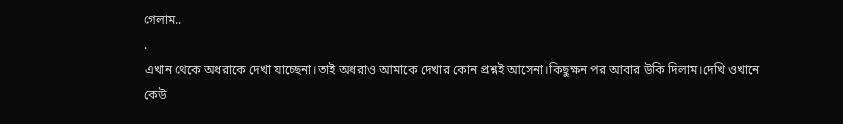গেলাম..
.
এখান থেকে অধরাকে দেখা যাচ্ছেনা।তাই অধরাও আমাকে দেখার কোন প্রশ্নই আসেনা।কিছুক্ষন পর আবার উকি দিলাম।দেখি ওখানে কেউ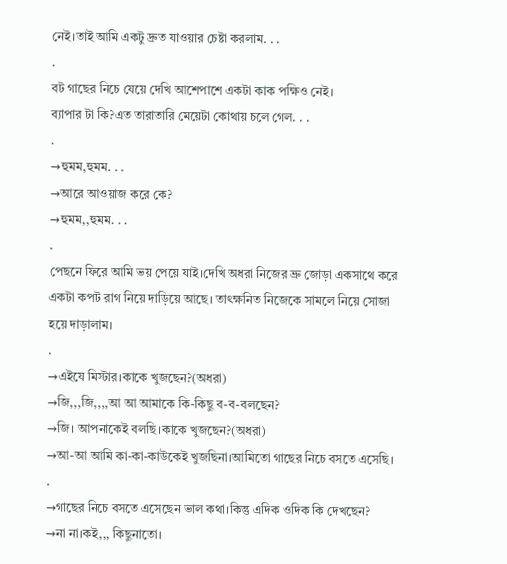নেই।তাই আমি একটু দ্রুত যাওয়ার চেষ্টা করলাম. . .
.
বট গাছের নিচে যেয়ে দেখি আশেপাশে একটা কাক পক্ষিও নেই।
ব্যাপার টা কি?এত তারাতারি মেয়েটা কোথায় চলে গেল. . .
.
→হুমম,হুমম. . .
→আরে আওয়াজ করে কে?
→হুমম,,হুমম. . .
.
পেছনে ফিরে আমি ভয় পেয়ে যাই।দেখি অধরা নিজের ভ্রু জোড়া একসাথে করে একটা কপট রাগ নিয়ে দাড়িয়ে আছে। তাৎক্ষনিত নিজেকে সামলে নিয়ে সোজা হয়ে দাড়ালাম।
.
→এইযে মিস্টার।কাকে খুজছেন?(অধরা)
→জি,,,জি,,,,আ আ আমাকে কি-কিছু ব-ব-বলছেন?
→জি। আপনাকেই বলছি।কাকে খুজছেন?(অধরা)
→আ-আ আমি কা-কা-কাউকেই খুজছিনা।আমিতো গাছের নিচে বসতে এসেছি।
.
→গাছের নিচে বসতে এসেছেন ভাল কথা।কিন্তু এদিক ওদিক কি দেখছেন?
→না না।কই,,, কিছুনাতো।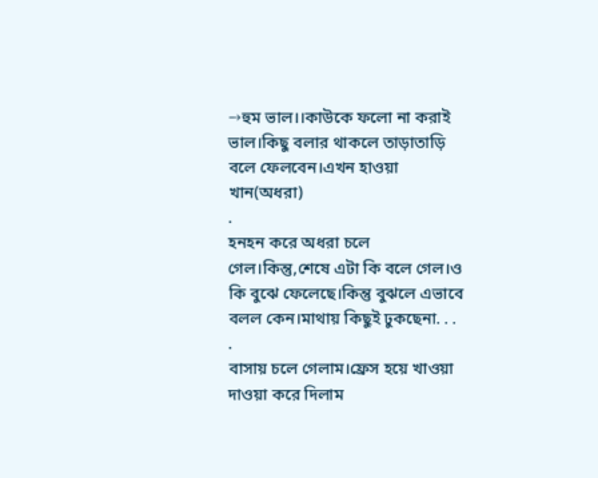→হুম ভাল।।কাউকে ফলো না করাই ভাল।কিছু বলার থাকলে তাড়াতাড়ি বলে ফেলবেন।এখন হাওয়া খান(অধরা)
.
হনহন করে অধরা চলে গেল।কিন্তু,শেষে এটা কি বলে গেল।ও কি বুঝে ফেলেছে।কিন্তু বুঝলে এভাবে বলল কেন।মাথায় কিছুই ঢুকছেনা. . .
.
বাসায় চলে গেলাম।ফ্রেস হয়ে খাওয়া দাওয়া করে দিলাম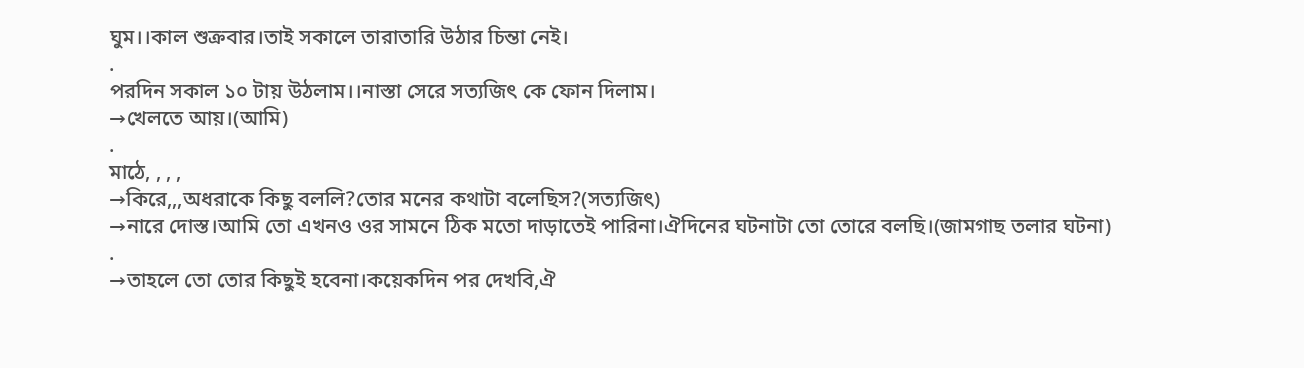ঘুম।।কাল শুক্রবার।তাই সকালে তারাতারি উঠার চিন্তা নেই।
.
পরদিন সকাল ১০ টায় উঠলাম।।নাস্তা সেরে সত্যজিৎ কে ফোন দিলাম।
→খেলতে আয়।(আমি)
.
মাঠে, , , ,
→কিরে,,,অধরাকে কিছু বললি?তোর মনের কথাটা বলেছিস?(সত্যজিৎ)
→নারে দোস্ত।আমি তো এখনও ওর সামনে ঠিক মতো দাড়াতেই পারিনা।ঐদিনের ঘটনাটা তো তোরে বলছি।(জামগাছ তলার ঘটনা)
.
→তাহলে তো তোর কিছুই হবেনা।কয়েকদিন পর দেখবি,ঐ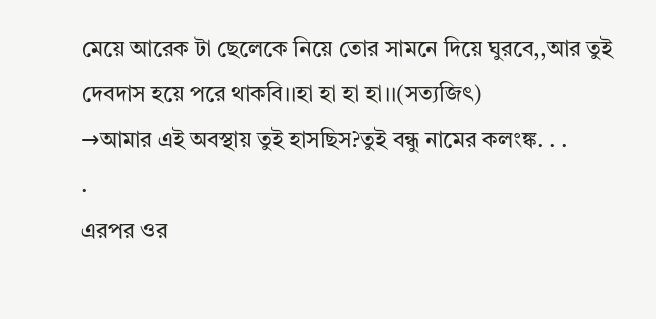মেয়ে আরেক টা ছেলেকে নিয়ে তোর সামনে দিয়ে ঘুরবে,,আর তুই দেবদাস হয়ে পরে থাকবি।।হা হা হা হা।।(সত্যজিৎ)
→আমার এই অবস্থায় তুই হাসছিস?তুই বন্ধু নামের কলংঙ্ক. . .
.
এরপর ওর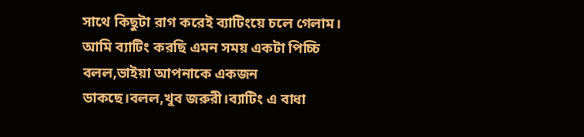সাথে কিছুটা রাগ করেই ব্যাটিংয়ে চলে গেলাম।
আমি ব্যাটিং করছি এমন সময় একটা পিচ্চি বলল,ভাইয়া আপনাকে একজন ডাকছে।বলল,খুব জরুরী।ব্যাটিং এ বাধা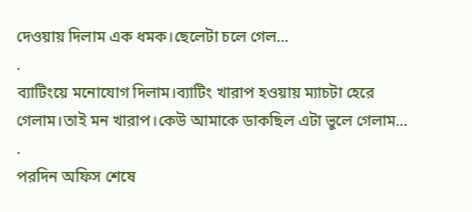দেওয়ায় দিলাম এক ধমক।ছেলেটা চলে গেল...
.
ব্যাটিংয়ে মনোযোগ দিলাম।ব্যাটিং খারাপ হওয়ায় ম্যাচটা হেরে গেলাম।তাই মন খারাপ।কেউ আমাকে ডাকছিল এটা ভুলে গেলাম...
.
পরদিন অফিস শেষে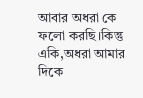আবার অধরা কে ফলো করছি।কিন্তু একি,অধরা আমার দিকে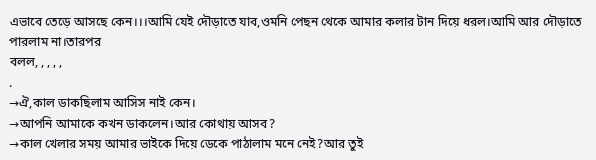এভাবে তেড়ে আসছে কেন।।।আমি যেই দৌড়াতে যাব,ওমনি পেছন থেকে আমার কলার টান দিয়ে ধরল।আমি আর দৌড়াতে পারলাম না।তারপর
বলল, , , , ,
.
→ঐ,কাল ডাকছিলাম আসিস নাই কেন।
→আপনি আমাকে কখন ডাকলেন।আর কোথায় আসব?
→কাল খেলার সময় আমার ভাইকে দিয়ে ডেকে পাঠালাম মনে নেই?আর তুই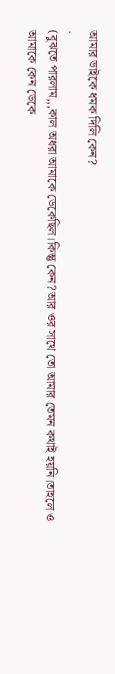আমার ভাইকে ধমক দিলি কেন?
.
(বুঝতে পারলাম,,,কাল অধরা আমাকে ডেকেছিল।কিন্তু কেন?আর ওর সাথে তো আমার তেমন কথাই হয়নি।তাহলে ও আমাকে কেন ডেকে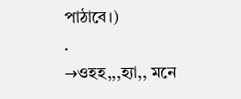পাঠাবে।)
.
→ওহহ,,,হ্যা,, মনে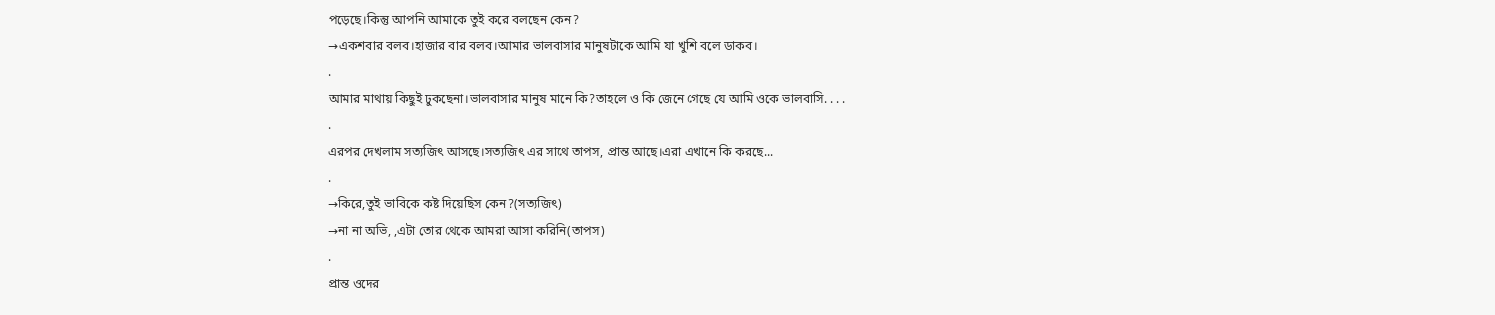পড়েছে।কিন্তু আপনি আমাকে তুই করে বলছেন কেন?
→একশবার বলব।হাজার বার বলব।আমার ভালবাসার মানুষটাকে আমি যা খুশি বলে ডাকব।
.
আমার মাথায় কিছুই ঢুকছেনা।ভালবাসার মানুষ মানে কি?তাহলে ও কি জেনে গেছে যে আমি ওকে ভালবাসি. . . .
.
এরপর দেখলাম সত্যজিৎ আসছে।সত্যজিৎ এর সাথে তাপস, প্রান্ত আছে।এরা এখানে কি করছে...
.
→কিরে,তুই ভাবিকে কষ্ট দিয়েছিস কেন?(সত্যজিৎ)
→না না অভি, ,এটা তোর থেকে আমরা আসা করিনি(তাপস)
.
প্রান্ত ওদের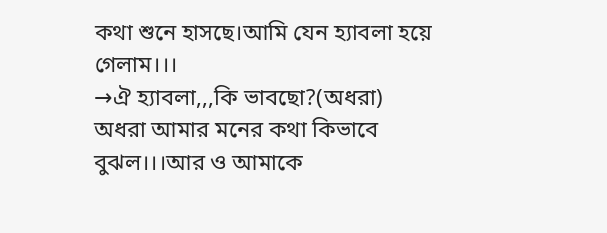কথা শুনে হাসছে।আমি যেন হ্যাবলা হয়ে গেলাম।।।
→ঐ হ্যাবলা,,,কি ভাবছো?(অধরা)
অধরা আমার মনের কথা কিভাবে বুঝল।।।আর ও আমাকে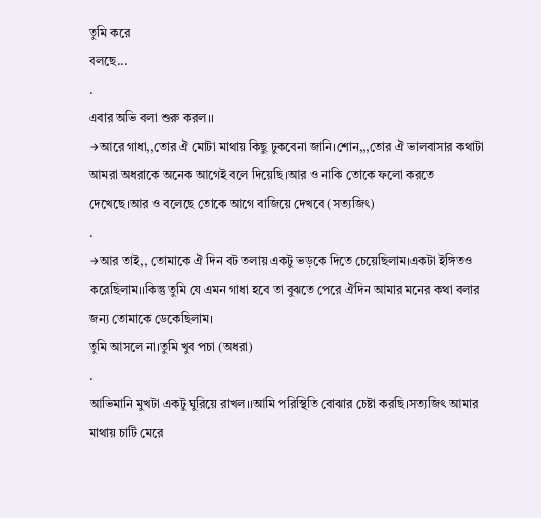তুমি করে
বলছে...
.
এবার অভি বলা শুরু করল।।
→আরে গাধা,,তোর ঐ মোটা মাথায় কিছু ঢুকবেনা জানি।শোন,,,তোর ঐ ভালবাসার কথাটা আমরা অধরাকে অনেক আগেই বলে দিয়েছি।আর ও নাকি তোকে ফলো করতে দেখেছে।আর ও বলেছে তোকে আগে বাজিয়ে দেখবে (সত্যজিৎ)
.
→আর তাই,, তোমাকে ঐ দিন বট তলায় একটু ভড়কে দিতে চেয়েছিলাম।একটা ইঙ্গিতও করেছিলাম।।কিন্তু তুমি যে এমন গাধা হবে তা বুঝতে পেরে ঐদিন আমার মনের কথা বলার জন্য তোমাকে ডেকেছিলাম।
তুমি আসলে না।তুমি খুব পচা (অধরা)
.
আভিমানি মুখটা একটু ঘুরিয়ে রাখল।।আমি পরিস্থিতি বোঝার চেষ্টা করছি।সত্যজিৎ আমার মাথায় চাটি মেরে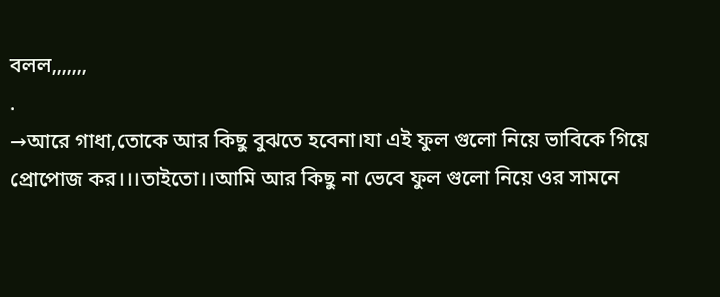বলল,,,,,,,
.
→আরে গাধা,তোকে আর কিছু বুঝতে হবেনা।যা এই ফুল গুলো নিয়ে ভাবিকে গিয়ে প্রোপোজ কর।।।তাইতো।।আমি আর কিছু না ভেবে ফুল গুলো নিয়ে ওর সামনে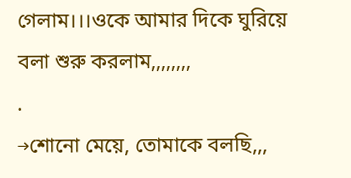গেলাম।।।ওকে আমার দিকে ঘুরিয়ে বলা শুরু করলাম,,,,,,,,
.
→শোনো মেয়ে, তোমাকে বলছি,,,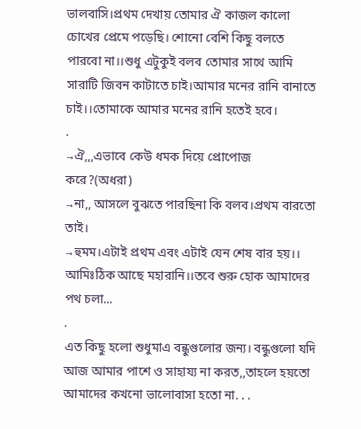ভালবাসি।প্রথম দেখায় তোমার ঐ কাজল কালো চোখের প্রেমে পড়েছি। শোনো বেশি কিছু বলতে পারবো না।।শুধু এটুকুই বলব তোমার সাথে আমি সারাটি জিবন কাটাতে চাই।আমার মনের রানি বানাতে চাই।।তোমাকে আমার মনের রানি হতেই হবে।
.
→ঐ,,,এভাবে কেউ ধমক দিয়ে প্রোপোজ করে?(অধরা)
→না,, আসলে বুঝতে পারছিনা কি বলব।প্রথম বারতো তাই।
→হুমম।এটাই প্রথম এবং এটাই যেন শেষ বার হয়।।
আমিঃঠিক আছে মহারানি।।তবে শুরু হোক আমাদের পথ চলা...
.
এত কিছু হলো শুধুমাএ বন্ধুগুলোর জন্য। বন্ধুগুলো যদি আজ আমার পাশে ও সাহায্য না করত,,তাহলে হয়তো আমাদের কখনো ভালোবাসা হতো না. . .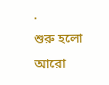.
শুরু হলো আরো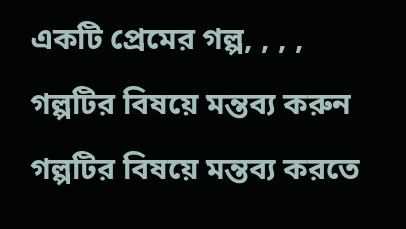একটি প্রেমের গল্প, , , ,
গল্পটির বিষয়ে মন্তব্য করুন
গল্পটির বিষয়ে মন্তব্য করতে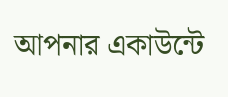আপনার একাউন্টে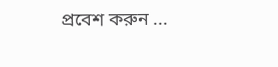প্রবেশ করুন ...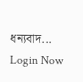ধন্যবাদ... Login Now